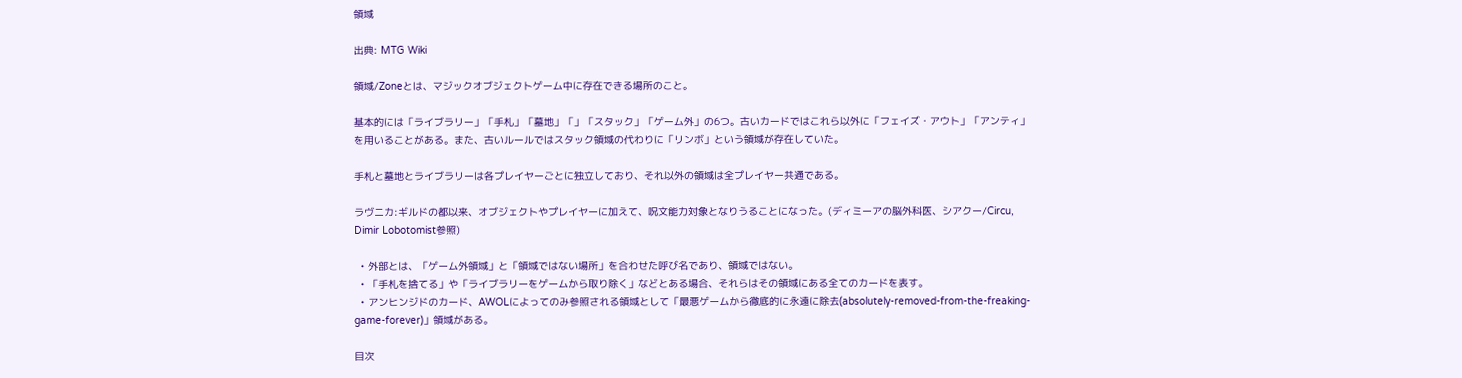領域

出典: MTG Wiki

領域/Zoneとは、マジックオブジェクトゲーム中に存在できる場所のこと。

基本的には「ライブラリー」「手札」「墓地」「」「スタック」「ゲーム外」の6つ。古いカードではこれら以外に「フェイズ・アウト」「アンティ」を用いることがある。また、古いルールではスタック領域の代わりに「リンボ」という領域が存在していた。

手札と墓地とライブラリーは各プレイヤーごとに独立しており、それ以外の領域は全プレイヤー共通である。

ラヴニカ:ギルドの都以来、オブジェクトやプレイヤーに加えて、呪文能力対象となりうることになった。(ディミーアの脳外科医、シアクー/Circu, Dimir Lobotomist参照)

  • 外部とは、「ゲーム外領域」と「領域ではない場所」を合わせた呼び名であり、領域ではない。
  • 「手札を捨てる」や「ライブラリーをゲームから取り除く」などとある場合、それらはその領域にある全てのカードを表す。
  • アンヒンジドのカード、AWOLによってのみ参照される領域として「最悪ゲームから徹底的に永遠に除去(absolutely-removed-from-the-freaking-game-forever)」領域がある。

目次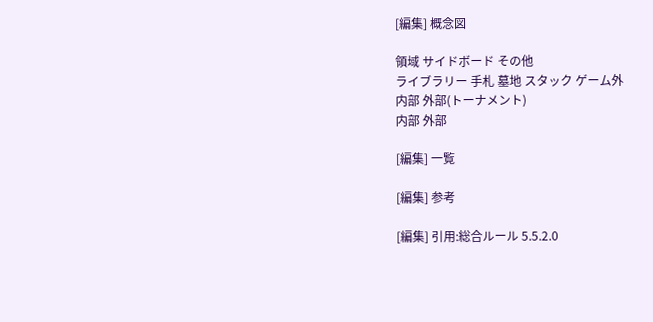[編集] 概念図

領域 サイドボード その他
ライブラリー 手札 墓地 スタック ゲーム外
内部 外部(トーナメント)
内部 外部

[編集] 一覧

[編集] 参考

[編集] 引用:総合ルール 5.5.2.0